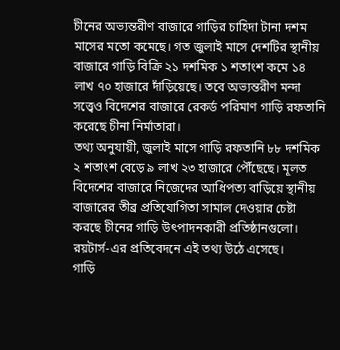চীনের অভ্যন্তরীণ বাজারে গাড়ির চাহিদা টানা দশম মাসের মতো কমেছে। গত জুলাই মাসে দেশটির স্থানীয় বাজারে গাড়ি বিক্রি ২১ দশমিক ১ শতাংশ কমে ১৪ লাখ ৭০ হাজারে দাঁড়িয়েছে। তবে অভ্যন্তরীণ মন্দা সত্ত্বেও বিদেশের বাজারে রেকর্ড পরিমাণ গাড়ি রফতানি করেছে চীনা নির্মাতারা।
তথ্য অনুযায়ী, জুলাই মাসে গাড়ি রফতানি ৮৮ দশমিক ২ শতাংশ বেড়ে ৯ লাখ ২৩ হাজারে পৌঁছেছে। মূলত বিদেশের বাজারে নিজেদের আধিপত্য বাড়িয়ে স্থানীয় বাজারের তীব্র প্রতিযোগিতা সামাল দেওয়ার চেষ্টা করছে চীনের গাড়ি উৎপাদনকারী প্রতিষ্ঠানগুলো। রয়টার্স-এর প্রতিবেদনে এই তথ্য উঠে এসেছে।
গাড়ি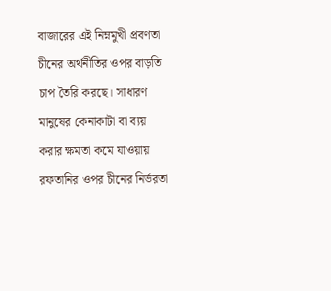বাজারের এই নিম্নমুখী প্রবণতা চীনের অর্থনীতির ওপর বাড়তি চাপ তৈরি করছে। সাধারণ মানুষের কেনাকাটা বা ব্যয় করার ক্ষমতা কমে যাওয়ায় রফতানির ওপর চীনের নির্ভরতা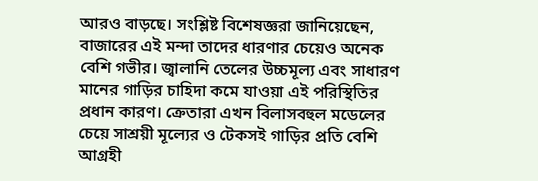আরও বাড়ছে। সংশ্লিষ্ট বিশেষজ্ঞরা জানিয়েছেন, বাজারের এই মন্দা তাদের ধারণার চেয়েও অনেক বেশি গভীর। জ্বালানি তেলের উচ্চমূল্য এবং সাধারণ মানের গাড়ির চাহিদা কমে যাওয়া এই পরিস্থিতির প্রধান কারণ। ক্রেতারা এখন বিলাসবহুল মডেলের চেয়ে সাশ্রয়ী মূল্যের ও টেকসই গাড়ির প্রতি বেশি আগ্রহী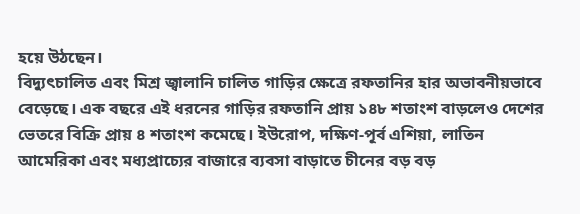হয়ে উঠছেন।
বিদ্যুৎচালিত এবং মিশ্র জ্বালানি চালিত গাড়ির ক্ষেত্রে রফতানির হার অভাবনীয়ভাবে বেড়েছে। এক বছরে এই ধরনের গাড়ির রফতানি প্রায় ১৪৮ শতাংশ বাড়লেও দেশের ভেতরে বিক্রি প্রায় ৪ শতাংশ কমেছে। ইউরোপ, দক্ষিণ-পূর্ব এশিয়া, লাতিন আমেরিকা এবং মধ্যপ্রাচ্যের বাজারে ব্যবসা বাড়াতে চীনের বড় বড়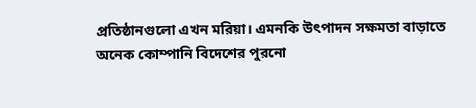প্রতিষ্ঠানগুলো এখন মরিয়া। এমনকি উৎপাদন সক্ষমতা বাড়াতে অনেক কোম্পানি বিদেশের পুরনো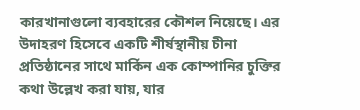কারখানাগুলো ব্যবহারের কৌশল নিয়েছে। এর উদাহরণ হিসেবে একটি শীর্ষস্থানীয় চীনা প্রতিষ্ঠানের সাথে মার্কিন এক কোম্পানির চুক্তির কথা উল্লেখ করা যায়, যার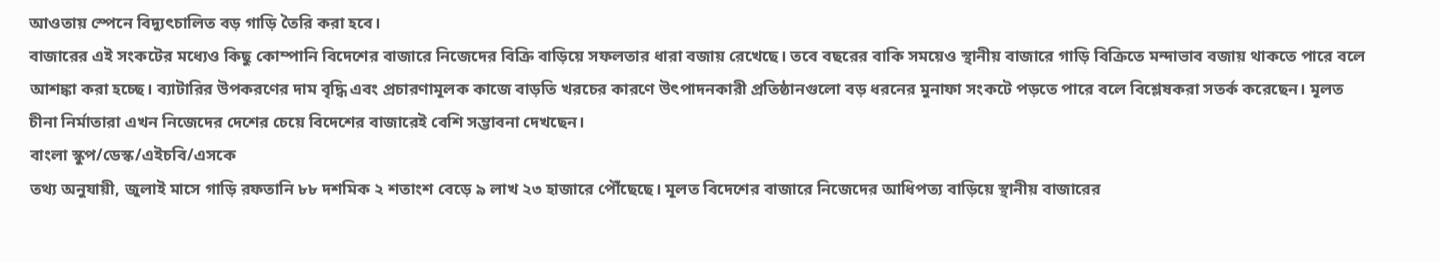আওতায় স্পেনে বিদ্যুৎচালিত বড় গাড়ি তৈরি করা হবে।
বাজারের এই সংকটের মধ্যেও কিছু কোম্পানি বিদেশের বাজারে নিজেদের বিক্রি বাড়িয়ে সফলতার ধারা বজায় রেখেছে। তবে বছরের বাকি সময়েও স্থানীয় বাজারে গাড়ি বিক্রিতে মন্দাভাব বজায় থাকতে পারে বলে আশঙ্কা করা হচ্ছে। ব্যাটারির উপকরণের দাম বৃদ্ধি এবং প্রচারণামূলক কাজে বাড়তি খরচের কারণে উৎপাদনকারী প্রতিষ্ঠানগুলো বড় ধরনের মুনাফা সংকটে পড়তে পারে বলে বিশ্লেষকরা সতর্ক করেছেন। মূলত চীনা নির্মাতারা এখন নিজেদের দেশের চেয়ে বিদেশের বাজারেই বেশি সম্ভাবনা দেখছেন।
বাংলা স্কুপ/ডেস্ক/এইচবি/এসকে
তথ্য অনুযায়ী, জুলাই মাসে গাড়ি রফতানি ৮৮ দশমিক ২ শতাংশ বেড়ে ৯ লাখ ২৩ হাজারে পৌঁছেছে। মূলত বিদেশের বাজারে নিজেদের আধিপত্য বাড়িয়ে স্থানীয় বাজারের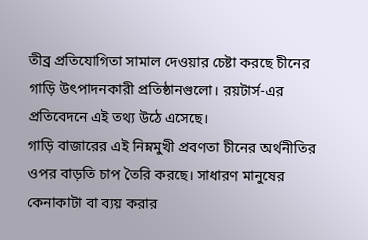তীব্র প্রতিযোগিতা সামাল দেওয়ার চেষ্টা করছে চীনের গাড়ি উৎপাদনকারী প্রতিষ্ঠানগুলো। রয়টার্স-এর প্রতিবেদনে এই তথ্য উঠে এসেছে।
গাড়ি বাজারের এই নিম্নমুখী প্রবণতা চীনের অর্থনীতির ওপর বাড়তি চাপ তৈরি করছে। সাধারণ মানুষের কেনাকাটা বা ব্যয় করার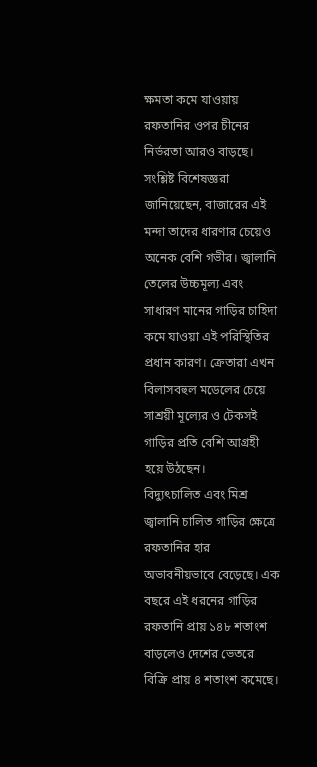ক্ষমতা কমে যাওয়ায় রফতানির ওপর চীনের নির্ভরতা আরও বাড়ছে। সংশ্লিষ্ট বিশেষজ্ঞরা জানিয়েছেন, বাজারের এই মন্দা তাদের ধারণার চেয়েও অনেক বেশি গভীর। জ্বালানি তেলের উচ্চমূল্য এবং সাধারণ মানের গাড়ির চাহিদা কমে যাওয়া এই পরিস্থিতির প্রধান কারণ। ক্রেতারা এখন বিলাসবহুল মডেলের চেয়ে সাশ্রয়ী মূল্যের ও টেকসই গাড়ির প্রতি বেশি আগ্রহী হয়ে উঠছেন।
বিদ্যুৎচালিত এবং মিশ্র জ্বালানি চালিত গাড়ির ক্ষেত্রে রফতানির হার অভাবনীয়ভাবে বেড়েছে। এক বছরে এই ধরনের গাড়ির রফতানি প্রায় ১৪৮ শতাংশ বাড়লেও দেশের ভেতরে বিক্রি প্রায় ৪ শতাংশ কমেছে।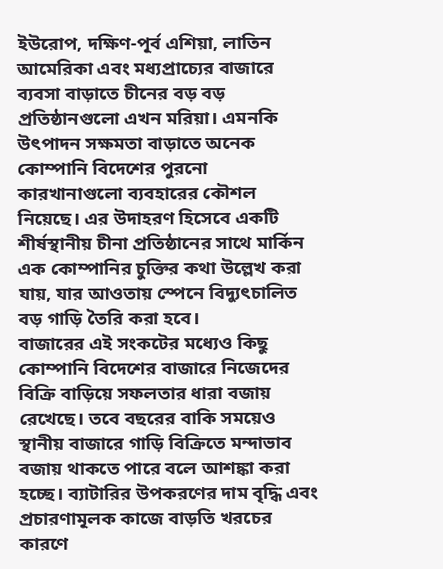ইউরোপ, দক্ষিণ-পূর্ব এশিয়া, লাতিন আমেরিকা এবং মধ্যপ্রাচ্যের বাজারে ব্যবসা বাড়াতে চীনের বড় বড় প্রতিষ্ঠানগুলো এখন মরিয়া। এমনকি উৎপাদন সক্ষমতা বাড়াতে অনেক কোম্পানি বিদেশের পুরনো কারখানাগুলো ব্যবহারের কৌশল নিয়েছে। এর উদাহরণ হিসেবে একটি শীর্ষস্থানীয় চীনা প্রতিষ্ঠানের সাথে মার্কিন এক কোম্পানির চুক্তির কথা উল্লেখ করা যায়, যার আওতায় স্পেনে বিদ্যুৎচালিত বড় গাড়ি তৈরি করা হবে।
বাজারের এই সংকটের মধ্যেও কিছু কোম্পানি বিদেশের বাজারে নিজেদের বিক্রি বাড়িয়ে সফলতার ধারা বজায় রেখেছে। তবে বছরের বাকি সময়েও স্থানীয় বাজারে গাড়ি বিক্রিতে মন্দাভাব বজায় থাকতে পারে বলে আশঙ্কা করা হচ্ছে। ব্যাটারির উপকরণের দাম বৃদ্ধি এবং প্রচারণামূলক কাজে বাড়তি খরচের কারণে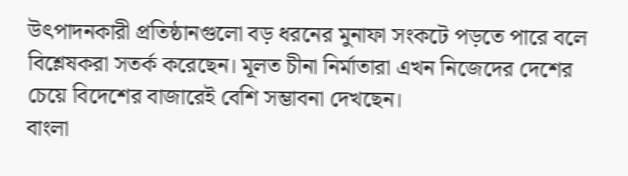উৎপাদনকারী প্রতিষ্ঠানগুলো বড় ধরনের মুনাফা সংকটে পড়তে পারে বলে বিশ্লেষকরা সতর্ক করেছেন। মূলত চীনা নির্মাতারা এখন নিজেদের দেশের চেয়ে বিদেশের বাজারেই বেশি সম্ভাবনা দেখছেন।
বাংলা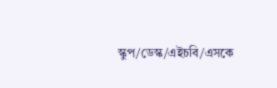স্কুপ/ডেস্ক/এইচবি/এসকে